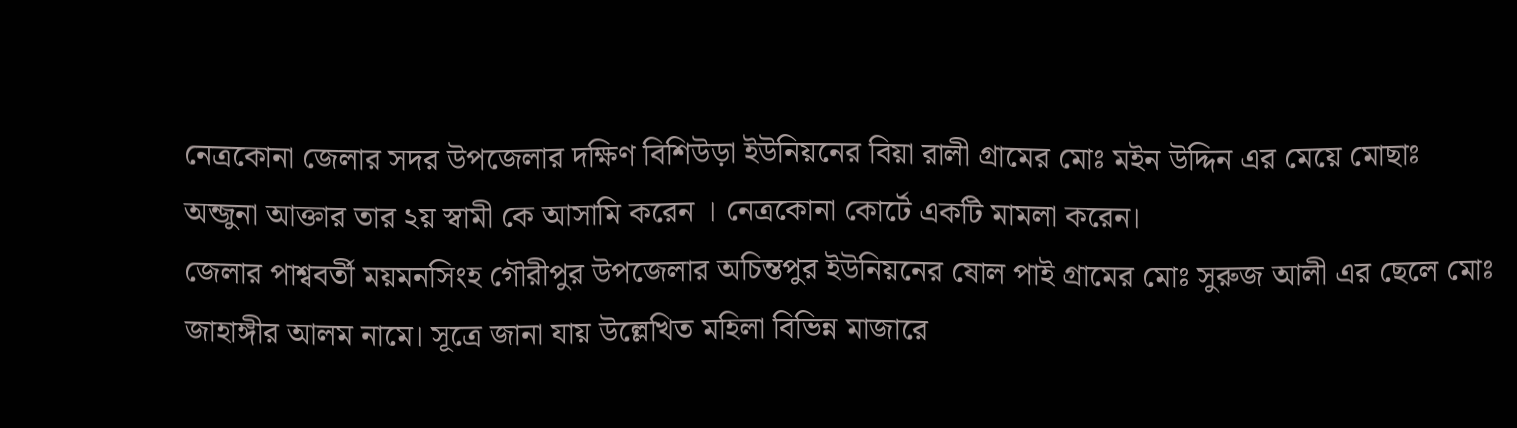নেত্রকোনা জেলার সদর উপজেলার দক্ষিণ বিশিউড়া ইউনিয়নের বিয়া রালী গ্রামের মোঃ মইন উদ্দিন এর মেয়ে মোছাঃ অন্জুনা আক্তার তার ২য় স্বামী কে আসামি করেন । নেত্রকোনা কোর্টে একটি মামলা করেন।
জেলার পাশ্ববর্তী ময়মনসিংহ গৌরীপুর উপজেলার অচিন্তপুর ইউনিয়নের ষোল পাই গ্রামের মোঃ সুরুজ আলী এর ছেলে মোঃ জাহাঙ্গীর আলম নামে। সূত্রে জানা যায় উল্লেখিত মহিলা বিভিন্ন মাজারে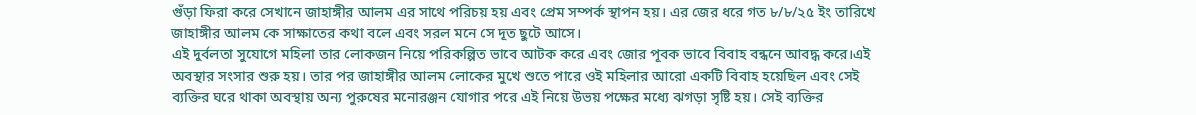গুঁড়া ফিরা করে সেখানে জাহাঙ্গীর আলম এর সাথে পরিচয় হয় এবং প্রেম সম্পর্ক স্থাপন হয়। এর জের ধরে গত ৮/৮/২৫ ইং তারিখে জাহাঙ্গীর আলম কে সাক্ষাতের কথা বলে এবং সরল মনে সে দূত ছুটে আসে।
এই দুর্বলতা সুযোগে মহিলা তার লোকজন নিয়ে পরিকল্পিত ভাবে আটক করে এবং জোর পূবক ভাবে বিবাহ বন্ধনে আবদ্ধ করে।এই অবস্থার সংসার শুরু হয়। তার পর জাহাঙ্গীর আলম লোকের মুখে শুতে পারে ওই মহিলার আরো একটি বিবাহ হয়েছিল এবং সেই ব্যক্তির ঘরে থাকা অবস্থায় অন্য পুরুষের মনোরঞ্জন যোগার পরে এই নিয়ে উভয় পক্ষের মধ্যে ঝগড়া সৃষ্টি হয়। সেই ব্যক্তির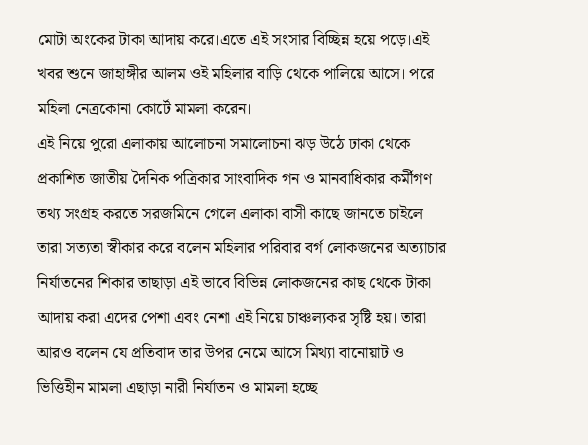মোটা অংকের টাকা আদায় করে।এতে এই সংসার বিচ্ছিন্ন হয়ে পড়ে।এই খবর শুনে জাহাঙ্গীর আলম ওই মহিলার বাড়ি থেকে পালিয়ে আসে। পরে মহিলা নেত্রকোনা কোর্টে মামলা করেন।
এই নিয়ে পুরো এলাকায় আলোচনা সমালোচনা ঝড় উঠে ঢাকা থেকে প্রকাশিত জাতীয় দৈনিক পত্রিকার সাংবাদিক গন ও মানবাধিকার কর্মীগণ তথ্য সংগ্রহ করতে সরজমিনে গেলে এলাকা বাসী কাছে জানতে চাইলে তারা সত্যতা স্বীকার করে বলেন মহিলার পরিবার বর্গ লোকজনের অত্যাচার নির্যাতনের শিকার তাছাড়া এই ভাবে বিভিন্ন লোকজনের কাছ থেকে টাকা আদায় করা এদের পেশা এবং নেশা এই নিয়ে চাঞ্চল্যকর সৃষ্টি হয়। তারা আরও বলেন যে প্রতিবাদ তার উপর নেমে আসে মিথ্যা বানোয়াট ও ভিত্তিহীন মামলা এছাড়া নারী নির্যাতন ও মামলা হচ্ছে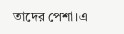তাদের পেশা।এ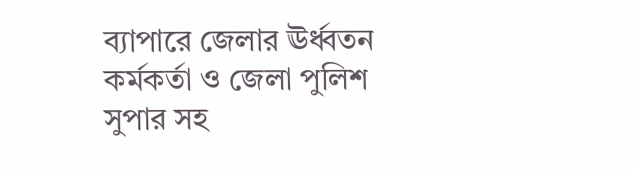ব্যাপারে জেলার ঊর্ধ্বতন কর্মকর্তা ও জেলা পুলিশ সুপার সহ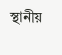স্থানীয়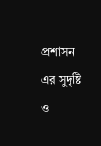প্রশাসন এর সুদৃষ্টি ও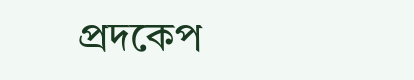প্রদকেপ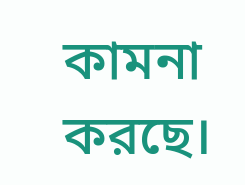কামনা করছে।